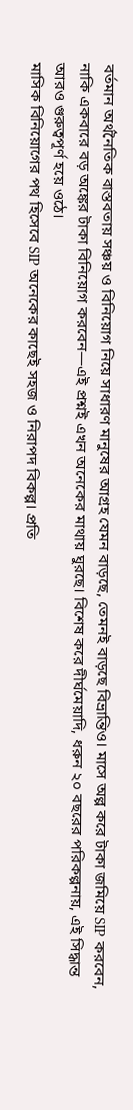বর্তমান অর্থনৈতিক বাস্তবতায় সঞ্চয় ও বিনিয়োগ নিয়ে সাধারণ মানুষের আগ্রহ যেমন বাড়ছে, তেমনই বাড়ছে বিভ্রান্তিও। মাসে অল্প করে টাকা জমিয়ে SIP করবেন, নাকি একবারে বড় অঙ্কের টাকা বিনিয়োগ করবেন—এই প্রশ্নই এখন অনেকের মাথায় ঘুরছে। বিশেষ করে দীর্ঘমেয়াদি, ধরুন ২০ বছরের পরিকল্পনায়, এই সিদ্ধান্ত আরও গুরুত্বপূর্ণ হয়ে ওঠে।
মাসিক বিনিয়োগের পথ হিসেবে SIP অনেকের কাছেই সহজ ও নিরাপদ বিকল্প। প্রতি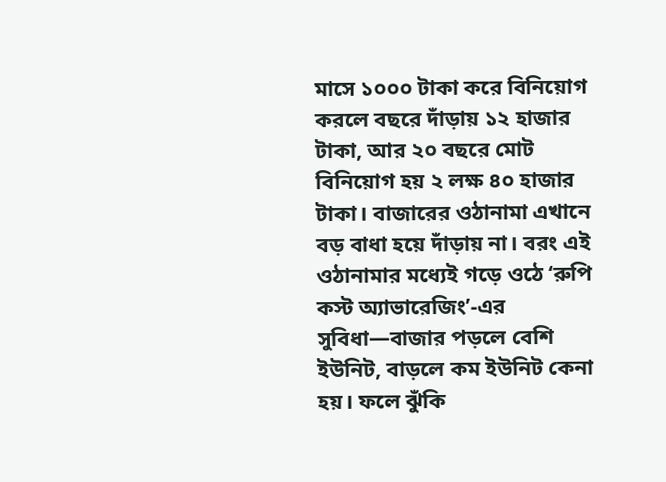মাসে ১০০০ টাকা করে বিনিয়োগ করলে বছরে দাঁড়ায় ১২ হাজার টাকা, আর ২০ বছরে মোট বিনিয়োগ হয় ২ লক্ষ ৪০ হাজার টাকা। বাজারের ওঠানামা এখানে বড় বাধা হয়ে দাঁড়ায় না। বরং এই ওঠানামার মধ্যেই গড়ে ওঠে ‘রুপি কস্ট অ্যাভারেজিং’-এর সুবিধা—বাজার পড়লে বেশি ইউনিট, বাড়লে কম ইউনিট কেনা হয়। ফলে ঝুঁকি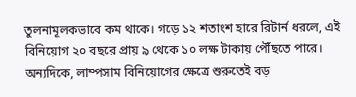তুলনামূলকভাবে কম থাকে। গড়ে ১২ শতাংশ হারে রিটার্ন ধরলে, এই বিনিয়োগ ২০ বছরে প্রায় ৯ থেকে ১০ লক্ষ টাকায় পৌঁছতে পারে।
অন্যদিকে, লাম্পসাম বিনিয়োগের ক্ষেত্রে শুরুতেই বড়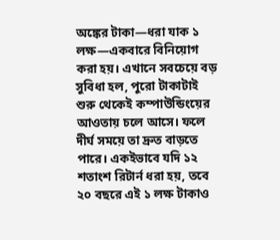অঙ্কের টাকা—ধরা যাক ১ লক্ষ—একবারে বিনিয়োগ করা হয়। এখানে সবচেয়ে বড় সুবিধা হল, পুরো টাকাটাই শুরু থেকেই কম্পাউন্ডিংয়ের আওতায় চলে আসে। ফলে দীর্ঘ সময়ে তা দ্রুত বাড়তে পারে। একইভাবে যদি ১২ শতাংশ রিটার্ন ধরা হয়, তবে ২০ বছরে এই ১ লক্ষ টাকাও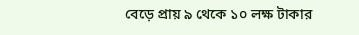বেড়ে প্রায় ৯ থেকে ১০ লক্ষ টাকার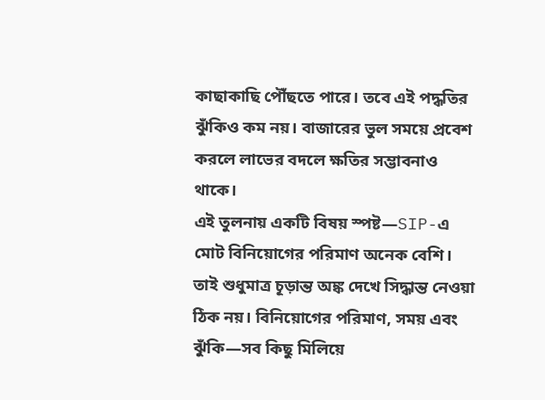কাছাকাছি পৌঁছতে পারে। তবে এই পদ্ধতির ঝুঁকিও কম নয়। বাজারের ভুল সময়ে প্রবেশ করলে লাভের বদলে ক্ষতির সম্ভাবনাও থাকে।
এই তুলনায় একটি বিষয় স্পষ্ট—SIP-এ মোট বিনিয়োগের পরিমাণ অনেক বেশি। তাই শুধুমাত্র চূড়ান্ত অঙ্ক দেখে সিদ্ধান্ত নেওয়া ঠিক নয়। বিনিয়োগের পরিমাণ, সময় এবং ঝুঁকি—সব কিছু মিলিয়ে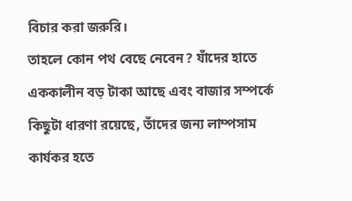বিচার করা জরুরি।
তাহলে কোন পথ বেছে নেবেন? যাঁদের হাতে এককালীন বড় টাকা আছে এবং বাজার সম্পর্কে কিছুটা ধারণা রয়েছে, তাঁদের জন্য লাম্পসাম কার্যকর হতে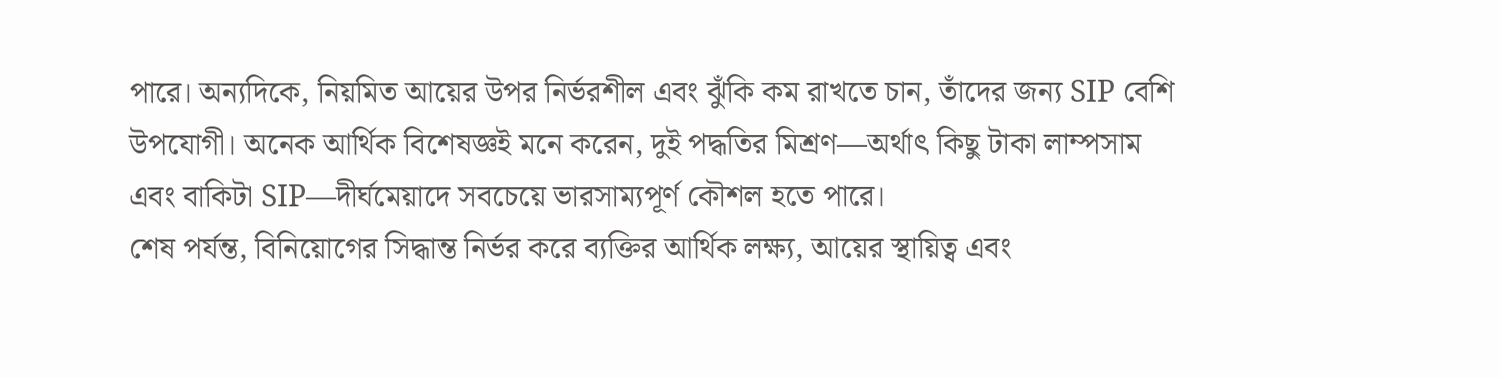পারে। অন্যদিকে, নিয়মিত আয়ের উপর নির্ভরশীল এবং ঝুঁকি কম রাখতে চান, তাঁদের জন্য SIP বেশি উপযোগী। অনেক আর্থিক বিশেষজ্ঞই মনে করেন, দুই পদ্ধতির মিশ্রণ—অর্থাৎ কিছু টাকা লাম্পসাম এবং বাকিটা SIP—দীর্ঘমেয়াদে সবচেয়ে ভারসাম্যপূর্ণ কৌশল হতে পারে।
শেষ পর্যন্ত, বিনিয়োগের সিদ্ধান্ত নির্ভর করে ব্যক্তির আর্থিক লক্ষ্য, আয়ের স্থায়িত্ব এবং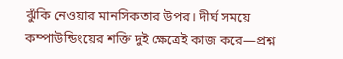ঝুঁকি নেওয়ার মানসিকতার উপর। দীর্ঘ সময়ে কম্পাউন্ডিংয়ের শক্তি দুই ক্ষেত্রেই কাজ করে—প্রশ্ন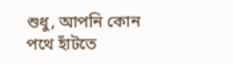শুধু, আপনি কোন পথে হাঁটতে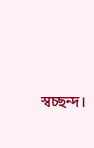স্বচ্ছন্দ।